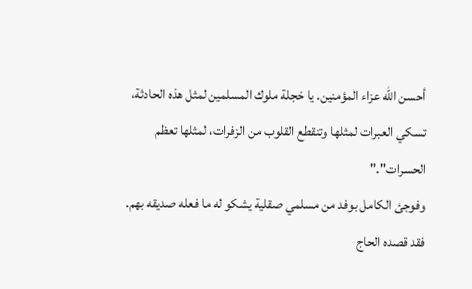أحسن الله عزاء المؤمنين. يا خجلة ملوك المسلمين لمثل هذه الحادثة، تسكي العبرات لمثلها وتنقطع القلوب من الزفرات، لمثلها تعظم الحسرات"."
وفوجئ الكامل بوفد من مسلمي صقلية يشكو له ما فعله صديقه بهم. فقد قصده الحاج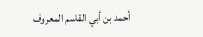أحمد بن أبي القاسم المعروف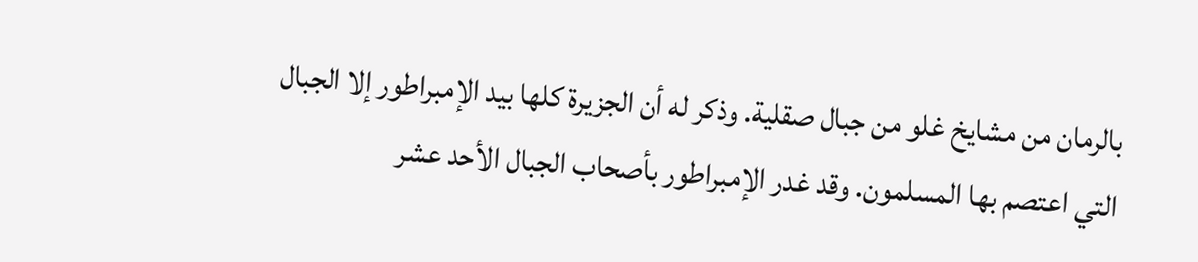بالرمان من مشايخ غلو من جبال صقلية. وذكر له أن الجزيرة كلها بيد الإمبراطور إلا الجبال التي اعتصم بها المسلمون. وقد غدر الإمبراطور بأصحاب الجبال الأحد عشر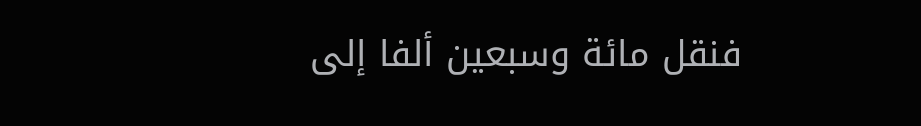فنقل مائة وسبعين ألفا إلى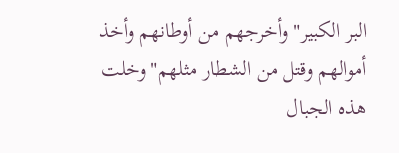البر الكبير"وأخرجهم من أوطانهم وأخذ أموالهم وقتل من الشطار مثلهم"وخلت هذه الجبال